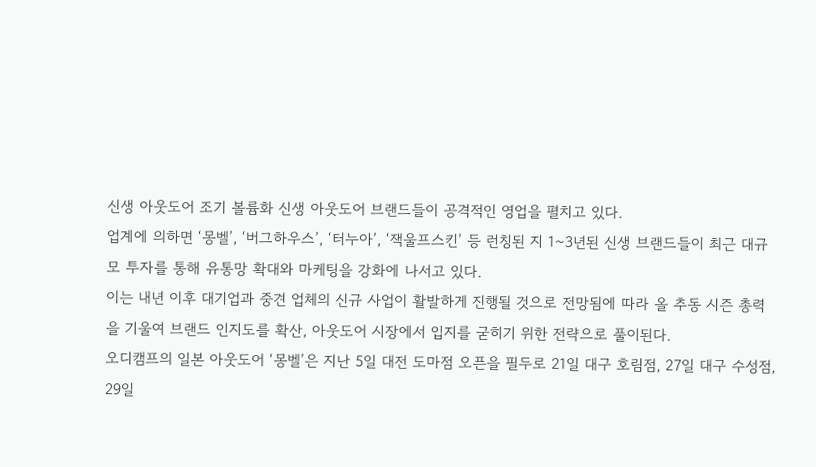신생 아웃도어 조기 볼륨화 신생 아웃도어 브랜드들이 공격적인 영업을 펼치고 있다.
업계에 의하면 ‘몽벨’, ‘버그하우스’, ‘터누아’, ‘잭울프스킨’ 등 런칭된 지 1~3년된 신생 브랜드들이 최근 대규모 투자를 통해 유통망 확대와 마케팅을 강화에 나서고 있다.
이는 내년 이후 대기업과 중견 업체의 신규 사업이 활발하게 진행될 것으로 전망됨에 따라 올 추동 시즌 총력을 기울여 브랜드 인지도를 확산, 아웃도어 시장에서 입지를 굳히기 위한 전략으로 풀이된다.
오디캠프의 일본 아웃도어 ‘몽벨’은 지난 5일 대전 도마점 오픈을 필두로 21일 대구 호림점, 27일 대구 수성점, 29일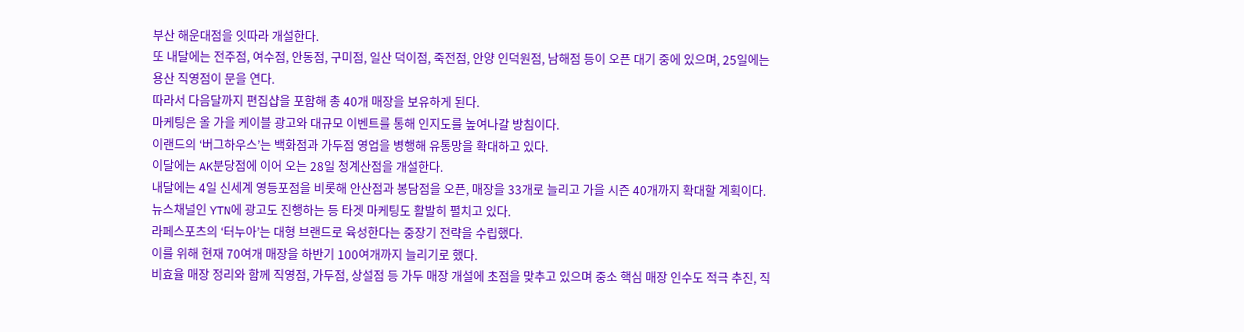부산 해운대점을 잇따라 개설한다.
또 내달에는 전주점, 여수점, 안동점, 구미점, 일산 덕이점, 죽전점, 안양 인덕원점, 남해점 등이 오픈 대기 중에 있으며, 25일에는 용산 직영점이 문을 연다.
따라서 다음달까지 편집샵을 포함해 총 40개 매장을 보유하게 된다.
마케팅은 올 가을 케이블 광고와 대규모 이벤트를 통해 인지도를 높여나갈 방침이다.
이랜드의 ‘버그하우스’는 백화점과 가두점 영업을 병행해 유통망을 확대하고 있다.
이달에는 AK분당점에 이어 오는 28일 청계산점을 개설한다.
내달에는 4일 신세계 영등포점을 비롯해 안산점과 봉담점을 오픈, 매장을 33개로 늘리고 가을 시즌 40개까지 확대할 계획이다.
뉴스채널인 YTN에 광고도 진행하는 등 타겟 마케팅도 활발히 펼치고 있다.
라페스포츠의 ‘터누아’는 대형 브랜드로 육성한다는 중장기 전략을 수립했다.
이를 위해 현재 70여개 매장을 하반기 100여개까지 늘리기로 했다.
비효율 매장 정리와 함께 직영점, 가두점, 상설점 등 가두 매장 개설에 초점을 맞추고 있으며 중소 핵심 매장 인수도 적극 추진, 직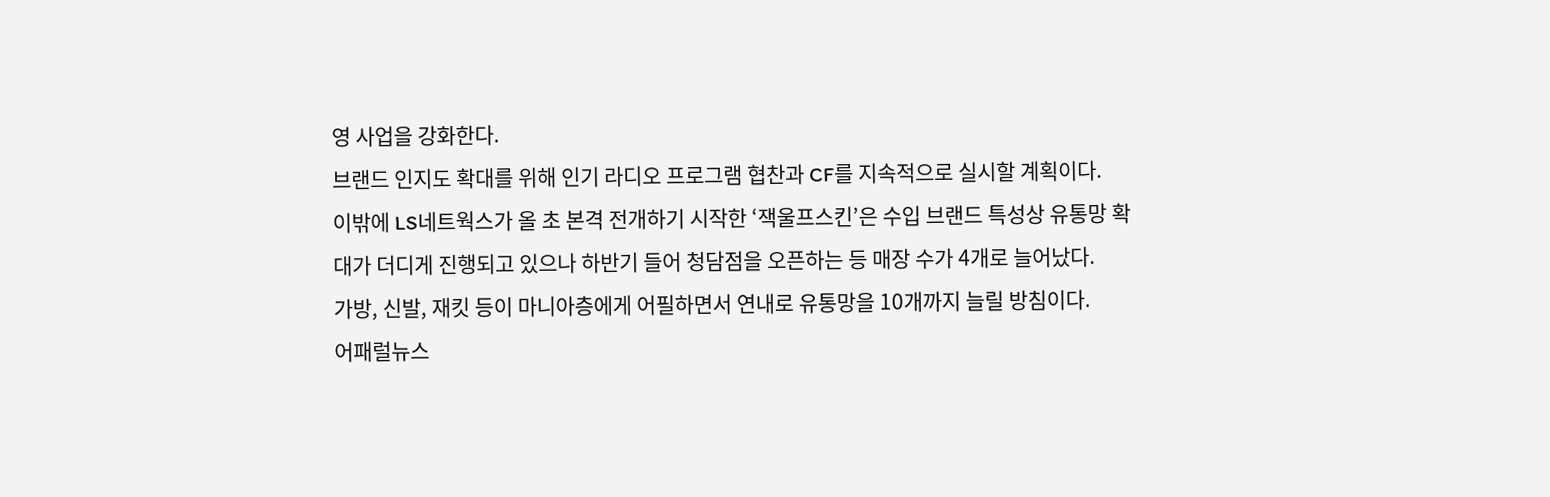영 사업을 강화한다.
브랜드 인지도 확대를 위해 인기 라디오 프로그램 협찬과 CF를 지속적으로 실시할 계획이다.
이밖에 LS네트웍스가 올 초 본격 전개하기 시작한 ‘잭울프스킨’은 수입 브랜드 특성상 유통망 확대가 더디게 진행되고 있으나 하반기 들어 청담점을 오픈하는 등 매장 수가 4개로 늘어났다.
가방, 신발, 재킷 등이 마니아층에게 어필하면서 연내로 유통망을 10개까지 늘릴 방침이다.
어패럴뉴스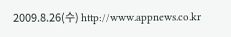2009.8.26(수) http://www.appnews.co.kr